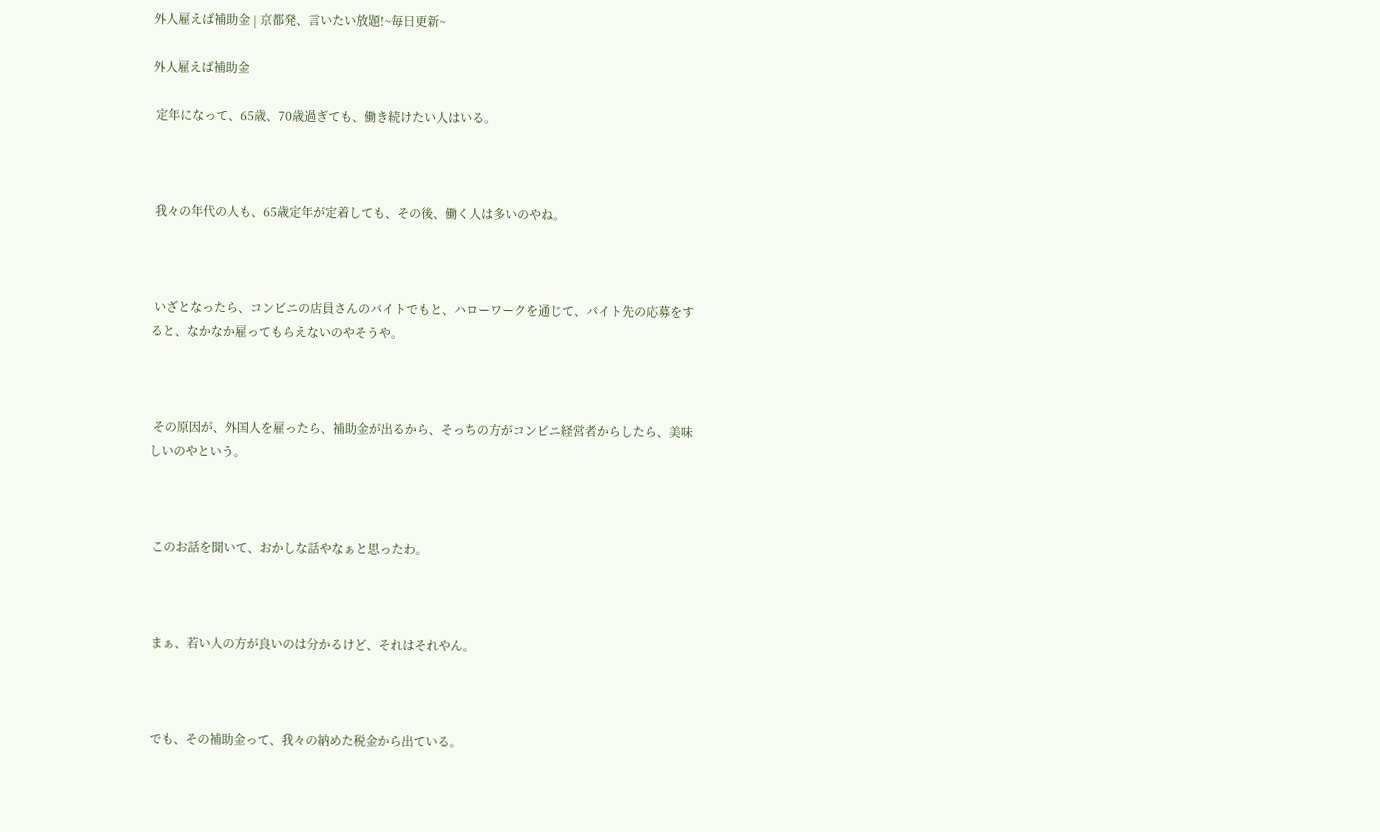外人雇えば補助金 | 京都発、言いたい放題!~毎日更新~

外人雇えば補助金

 定年になって、65歳、70歳過ぎても、働き続けたい人はいる。



 我々の年代の人も、65歳定年が定着しても、その後、働く人は多いのやね。



 いざとなったら、コンビニの店員さんのバイトでもと、ハローワークを通じて、バイト先の応募をすると、なかなか雇ってもらえないのやそうや。



 その原因が、外国人を雇ったら、補助金が出るから、そっちの方がコンビニ経営者からしたら、美味しいのやという。



 このお話を聞いて、おかしな話やなぁと思ったわ。



 まぁ、若い人の方が良いのは分かるけど、それはそれやん。



 でも、その補助金って、我々の納めた税金から出ている。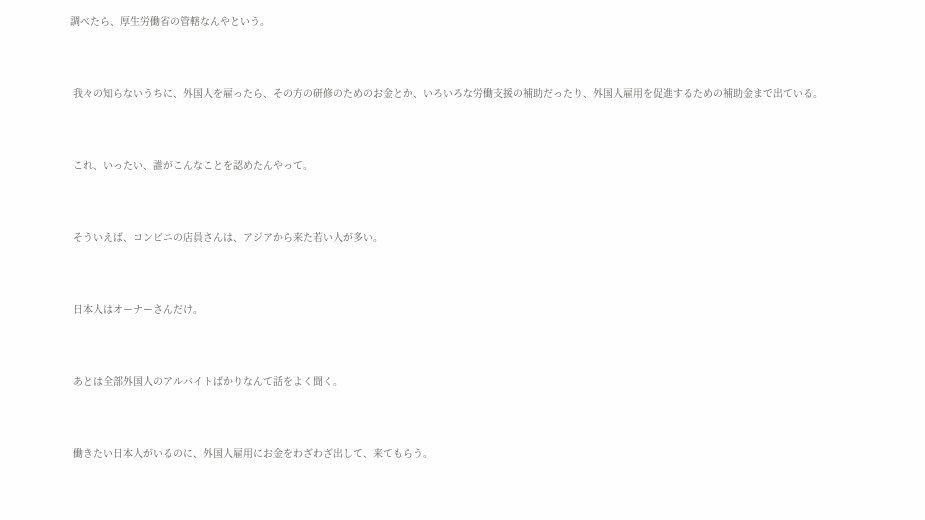調べたら、厚生労働省の管轄なんやという。



 我々の知らないうちに、外国人を雇ったら、その方の研修のためのお金とか、いろいろな労働支援の補助だったり、外国人雇用を促進するための補助金まで出ている。



 これ、いったい、誰がこんなことを認めたんやって。



 そういえば、コンビニの店員さんは、アジアから来た若い人が多い。



 日本人はオーナーさんだけ。



 あとは全部外国人のアルバイトばかりなんて話をよく聞く。



 働きたい日本人がいるのに、外国人雇用にお金をわざわざ出して、来てもらう。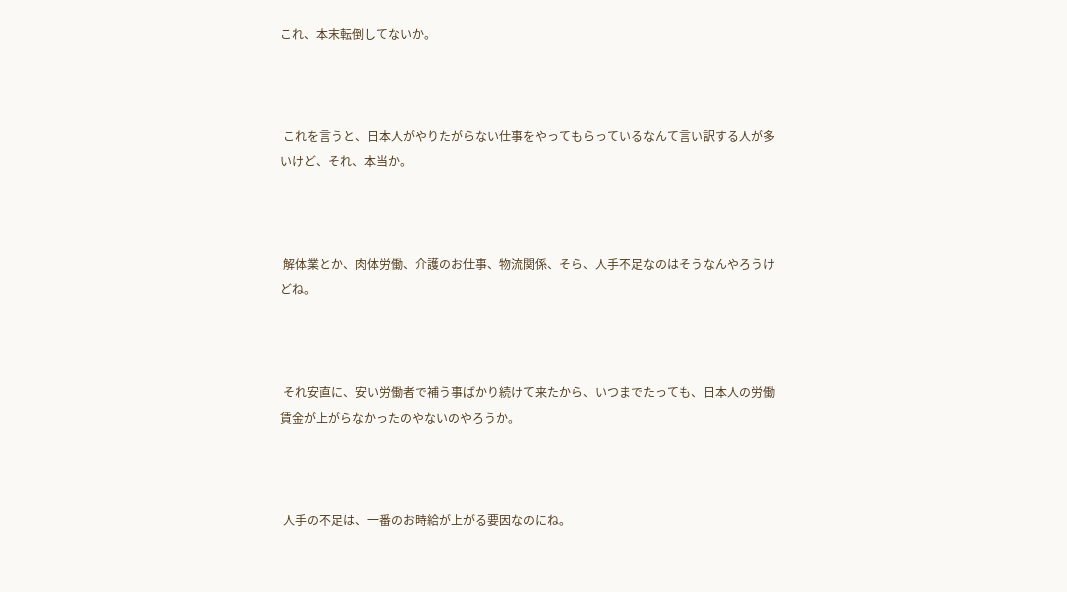これ、本末転倒してないか。



 これを言うと、日本人がやりたがらない仕事をやってもらっているなんて言い訳する人が多いけど、それ、本当か。



 解体業とか、肉体労働、介護のお仕事、物流関係、そら、人手不足なのはそうなんやろうけどね。



 それ安直に、安い労働者で補う事ばかり続けて来たから、いつまでたっても、日本人の労働賃金が上がらなかったのやないのやろうか。



 人手の不足は、一番のお時給が上がる要因なのにね。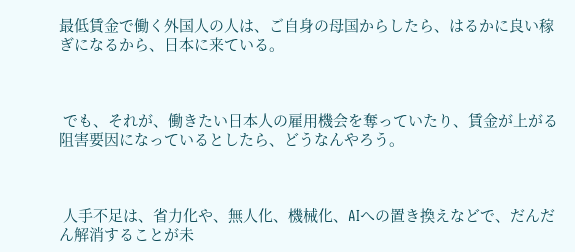最低賃金で働く外国人の人は、ご自身の母国からしたら、はるかに良い稼ぎになるから、日本に来ている。



 でも、それが、働きたい日本人の雇用機会を奪っていたり、賃金が上がる阻害要因になっているとしたら、どうなんやろう。



 人手不足は、省力化や、無人化、機械化、AIへの置き換えなどで、だんだん解消することが未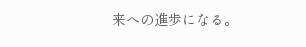来への進歩になる。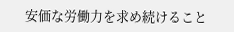安価な労働力を求め続けること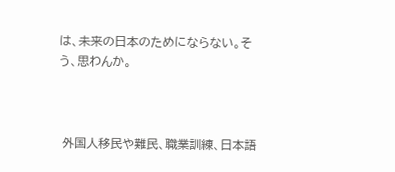は、未来の日本のためにならない。そう、思わんか。



 外国人移民や難民、職業訓練、日本語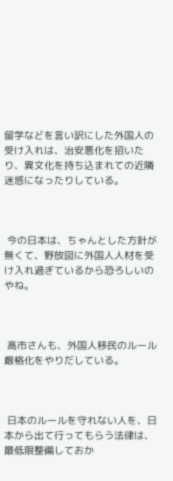留学などを言い訳にした外国人の受け入れは、治安悪化を招いたり、異文化を持ち込まれての近隣迷惑になったりしている。



 今の日本は、ちゃんとした方針が無くて、野放図に外国人人材を受け入れ過ぎているから恐ろしいのやね。



 高市さんも、外国人移民のルール厳格化をやりだしている。



 日本のルールを守れない人を、日本から出て行ってもらう法律は、最低限整備しておか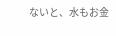ないと、水もお金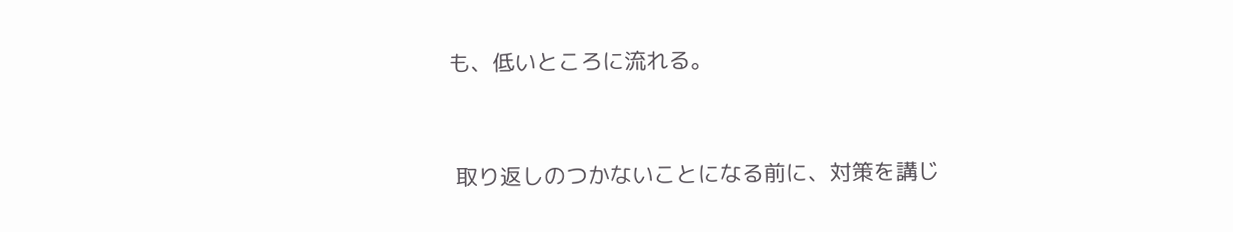も、低いところに流れる。



 取り返しのつかないことになる前に、対策を講じ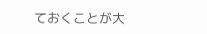ておくことが大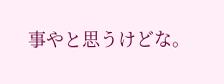事やと思うけどな。